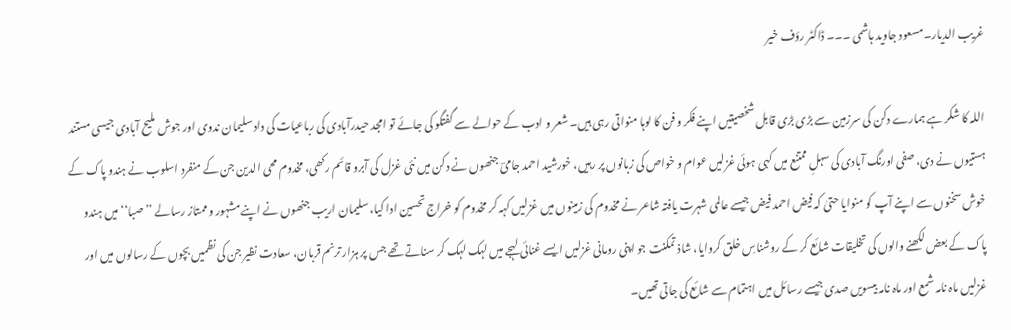غریب الدیار۔ مسعود جاوید ہاشمی ۔۔۔ ڈاکٹر رؤف خیر

اللہ کا شکر ہے ہمارے دکن کی سرزمین سے بڑی بڑی قابل شخصیتیں اپنے فکر و فن کا لوہا منواتی رہی ہیں۔ شعر و ادب کے حوالے سے گفتگو کی جائے تو امجد حیدرآبادی کی رباعیات کی داد سلیمان ندوی اور جوش ملیح آبادی جیسی مستند ہستیوں نے دی، صفی اورنگ آبادی کی سہلِ ممتنع میں کہی ہوئی غزلیں عوام و خواص کی زبانوں پر رہیں، خورشید احمد جامیؔ جنھوں نے دکن میں نئی غزل کی آبرو قائم رکھی، مخدوم محی الدین جن کے منفرد اسلوب نے ہندو پاک کے خوش سخنوں سے اپنے آپ کو منوایا حتیٰ کہ فیض احمد فیض جیسے عالمی شہرت یافتہ شاعر نے مخدوم کی زمینوں میں غزلیں کہہ کر مخدوم کو خراج تحسین ادا کیا، سلیمان اریب جنھوں نے اپنے مشہور و ممتاز رسالے ’’صبا‘‘ میں ہندو پاک کے بعض لکھنے والوں کی تخلیقات شائع کر کے روشناسِ خلق کروایا، شاذ تمکنت جو اپنی رومانی غزلیں ایسے غنائی لہجے میں لہک لہک کر سناتے تھے جس پر ہزار ترنم قربان، سعادت نظیر جن کی نظمیں بچوں کے رسالوں میں اور غزلیں ماہ نامہ شمع اور ماہ نامہ بیسویں صدی جیسے رسائل میں اہتمام سے شائع کی جاتی تھیں۔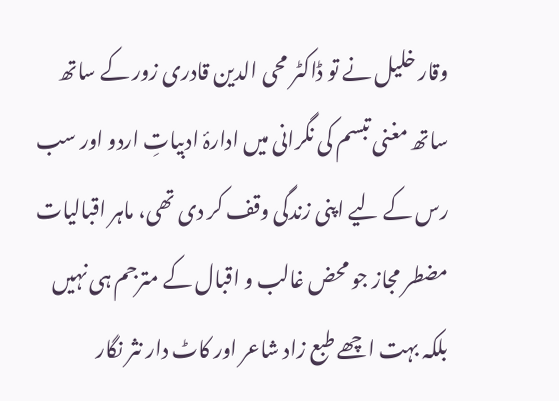وقار خلیل نے تو ڈاکٹر محی الدین قادری زور کے ساتھ ساتھ مغنی تبسم کی نگرانی میں ادارۂ ادبیاتِ اردو اور سب رس کے لیے اپنی زندگی وقف کر دی تھی، ماہر اقبالیات مضطر مجاز جو محض غالب و اقبال کے مترجم ہی نہیں بلکہ بہت اچھے طبع زاد شاعر اور کاٹ دار نثر نگار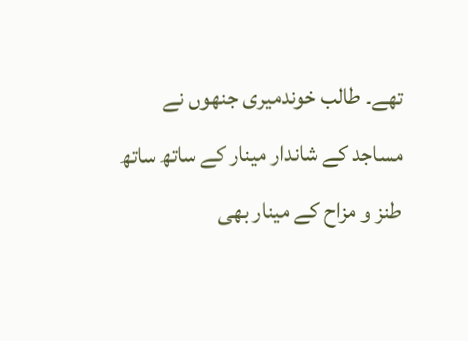تھے۔ طالب خوندمیری جنھوں نے مساجد کے شاندار مینار کے ساتھ ساتھ طنز و مزاح کے مینار بھی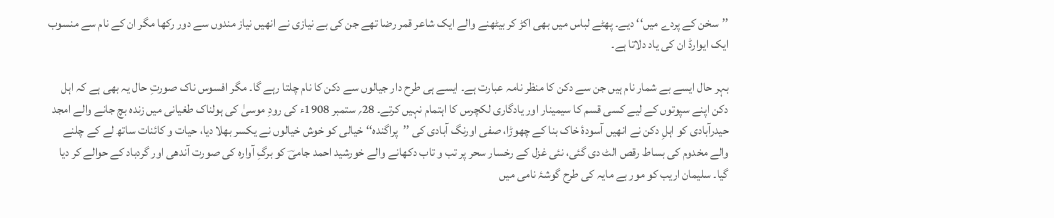’’سخن کے پردے میں‘‘ دیے۔ پھٹے لباس میں بھی اکڑ کر بیٹھنے والے ایک شاعر قمر رضا تھے جن کی بے نیازی نے انھیں نیاز مندوں سے دور رکھا مگر ان کے نام سے منسوب ایک ایوارڈ ان کی یاد دلاتا ہے۔

بہر حال ایسے بے شمار نام ہیں جن سے دکن کا منظر نامہ عبارت ہے۔ ایسے ہی طرح دار جیالوں سے دکن کا نام چلتا رہے گا۔ مگر افسوس ناک صورتِ حال یہ بھی ہے کہ اہل دکن اپنے سپوتوں کے لیے کسی قسم کا سیمینار اور یادگاری لکچرس کا اہتمام نہیں کرتے۔ 28؍ ستمبر 1908ء کی رودِ موسیٰ کی ہولناک طغیانی میں زندہ بچ جانے والے امجد حیدرآبادی کو اہلِ دکن نے انھیں آسودۂ خاک بنا کے چھوڑا، صفی اورنگ آبادی کی ’’پراگندہ‘‘ خیالی کو خوش خیالوں نے یکسر بھلا دیا، حیات و کائنات ساتھ لے کے چلنے والے مخدوم کی بساط رقص الٹ دی گئی، نئی غزل کے رخسار سحر پر تب و تاب دکھانے والے خورشید احمد جامیؔ کو برگِ آوارہ کی صورت آندھی اور گردباد کے حوالے کر دیا گیا۔ سلیمان اریب کو مور بے مایہ کی طرح گوشۂ نامی میں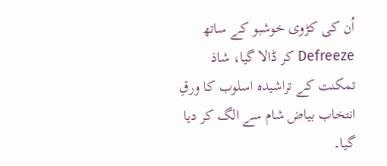اُن کی کڑوی خوشبو کے ساتھ Defreeze کر ڈالا گیا، شاذ تمکنت کے تراشیدہ اسلوب کا ورقِ انتخاب بیاض شام سے الگ کر دیا گیا۔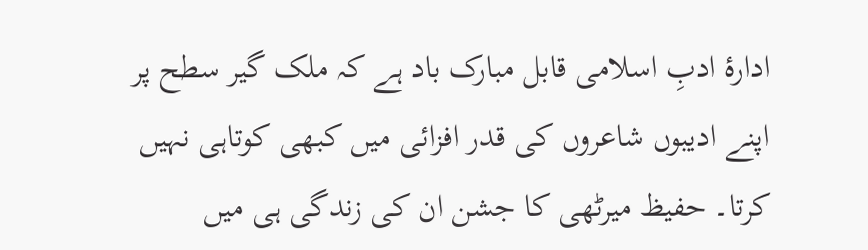ادارۂ ادبِ اسلامی قابل مبارک باد ہے کہ ملک گیر سطح پر اپنے ادیبوں شاعروں کی قدر افزائی میں کبھی کوتاہی نہیں کرتا۔ حفیظ میرٹھی کا جشن ان کی زندگی ہی میں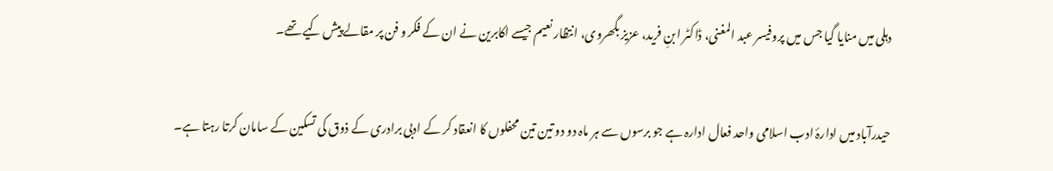دہلی میں منایا گیا جس میں پروفیسر عبد المغنی، ڈاکٹر ابنِ فرید، عزیز بگھروی، انتظار نعیم جیسے اکابرین نے ان کے فکر و فن پر مقالے پیش کیے تھے۔

حیدرآباد میں ادارۂ ادب اسلامی واحد فعال ادارہ ہے جو برسوں سے ہر ماہ دو دو تین تین محفلوں کا انعقاد کر کے ادبی برادری کے ذوق کی تسکین کے سامان کرتا رہتا ہے۔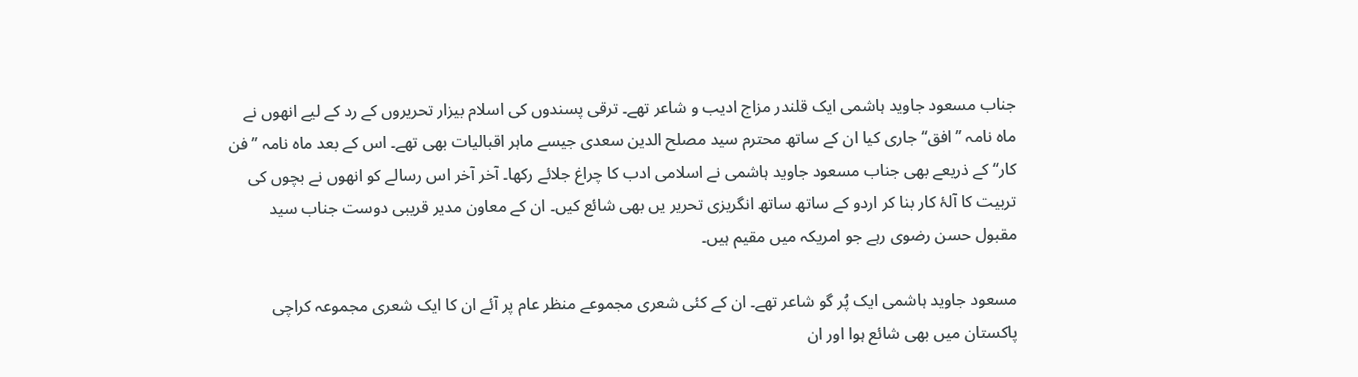جناب مسعود جاوید ہاشمی ایک قلندر مزاج ادیب و شاعر تھے۔ ترقی پسندوں کی اسلام بیزار تحریروں کے رد کے لیے انھوں نے ماہ نامہ ’’افق‘‘ جاری کیا ان کے ساتھ محترم سید مصلح الدین سعدی جیسے ماہر اقبالیات بھی تھے۔ اس کے بعد ماہ نامہ ’’فن کار‘‘ کے ذریعے بھی جناب مسعود جاوید ہاشمی نے اسلامی ادب کا چراغ جلائے رکھا۔ آخر آخر اس رسالے کو انھوں نے بچوں کی تربیت کا آلۂ کار بنا کر اردو کے ساتھ ساتھ انگریزی تحریر یں بھی شائع کیں۔ ان کے معاون مدیر قریبی دوست جناب سید مقبول حسن رضوی رہے جو امریکہ میں مقیم ہیں۔

مسعود جاوید ہاشمی ایک پُر گو شاعر تھے۔ ان کے کئی شعری مجموعے منظر عام پر آئے ان کا ایک شعری مجموعہ کراچی پاکستان میں بھی شائع ہوا اور ان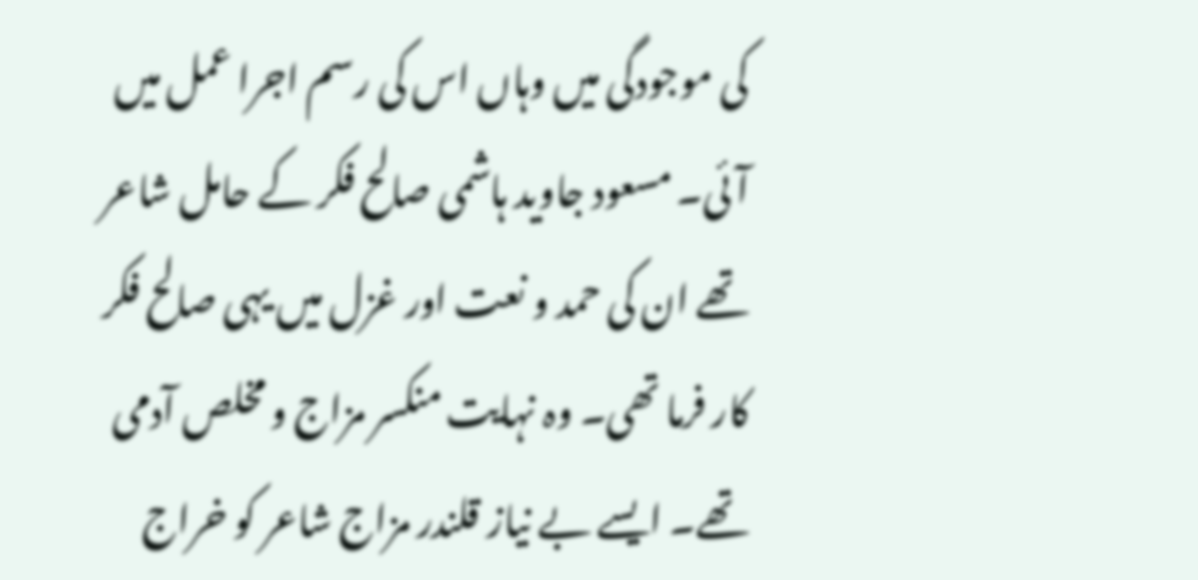کی موجودگی میں وہاں اس کی رسم اجرا عمل میں آئی۔ مسعود جاوید ہاشمی صالح فکر کے حامل شاعر تھے ان کی حمد و نعت اور غزل میں یہی صالح فکر کار فرما تھی۔ وہ نہایت منکسر مزاج و مخلص آدمی تھے۔ ایسے بے نیاز قلندر مزاج شاعر کو خراج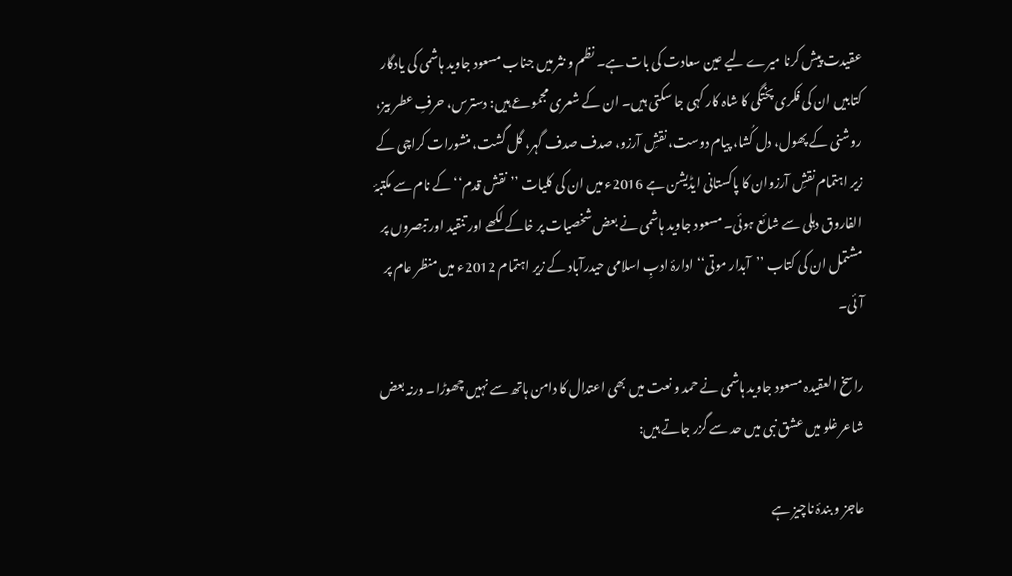عقیدت پیش کرنا میرے لیے عین سعادت کی بات ہے۔ نظم و نثر میں جناب مسعود جاوید ہاشمی کی یادگار کتابیں ان کی فکری پختگی کا شاہ کار کہی جا سکتی ہیں۔ ان کے شعری مجموعے ہیں: دسترس، حرفِ عطر بیز، روشنی کے پھول، دل کُشا، پیام دوست، نقشِ آرزو، صدف صدف گہر، گل گشت، منشورات کراچی کے زیر اہتمام نقشِ آرزوان کا پاکستانی ایڈیشن ہے 2016ء میں ان کی کلیات ’’نقش قدم‘‘ کے نام سے مکتبۂ الفاروق دہلی سے شائع ہوئی۔ مسعود جاوید ہاشمی نے بعض شخصیات پر خاکے لکھے اور تنقید اور تبصروں پر مشتمل ان کی کتاب ’’آبدار موتی‘‘ ادارۂ ادبِ اسلامی حیدرآباد کے زیر اہتمام 2012ء میں منظر عام پر آئی۔

راسخ العقیدہ مسعود جاوید ہاشمی نے حمد و نعت میں بھی اعتدال کا دامن ہاتھ سے نہیں چھوڑا۔ ورنہ بعض شاعر غلو میں عشق نبی میں حد سے گزر جاتے ہیں:

عاجز و بندۂ ناچیز ہے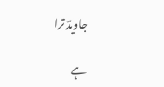جاویدؔ ترا

ہے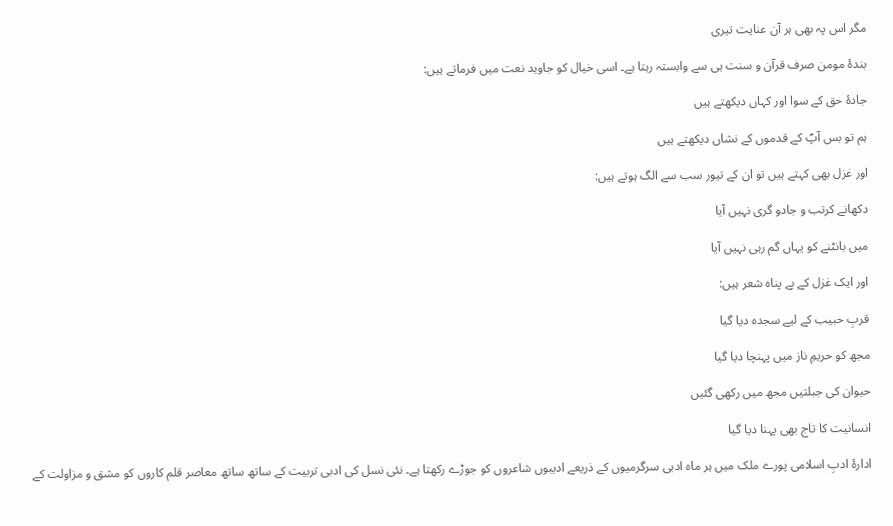مگر اس پہ بھی ہر آن عنایت تیری

بندۂ مومن صرف قرآن و سنت ہی سے وابستہ رہتا ہے۔ اسی خیال کو جاوید نعت میں فرماتے ہیں:

جادۂ حق کے سوا اور کہاں دیکھتے ہیں

ہم تو بس آپؐ کے قدموں کے نشاں دیکھتے ہیں

اور غزل بھی کہتے ہیں تو ان کے تیور سب سے الگ ہوتے ہیں:

دکھانے کرتب و جادو گری نہیں آیا

میں بانٹنے کو یہاں گم رہی نہیں آیا

اور ایک غزل کے بے پناہ شعر ہیں:

قربِ حبیب کے لیے سجدہ دیا گیا

مجھ کو حریمِ ناز میں پہنچا دیا گیا

حیوان کی جبلتیں مجھ میں رکھی گئیں

انسانیت کا تاج بھی پہنا دیا گیا

ادارۂ ادبِ اسلامی پورے ملک میں ہر ماہ ادبی سرگرمیوں کے ذریعے ادیبوں شاعروں کو جوڑے رکھتا ہے۔ نئی نسل کی ادبی تربیت کے ساتھ ساتھ معاصر قلم کاروں کو مشق و مزاولت کے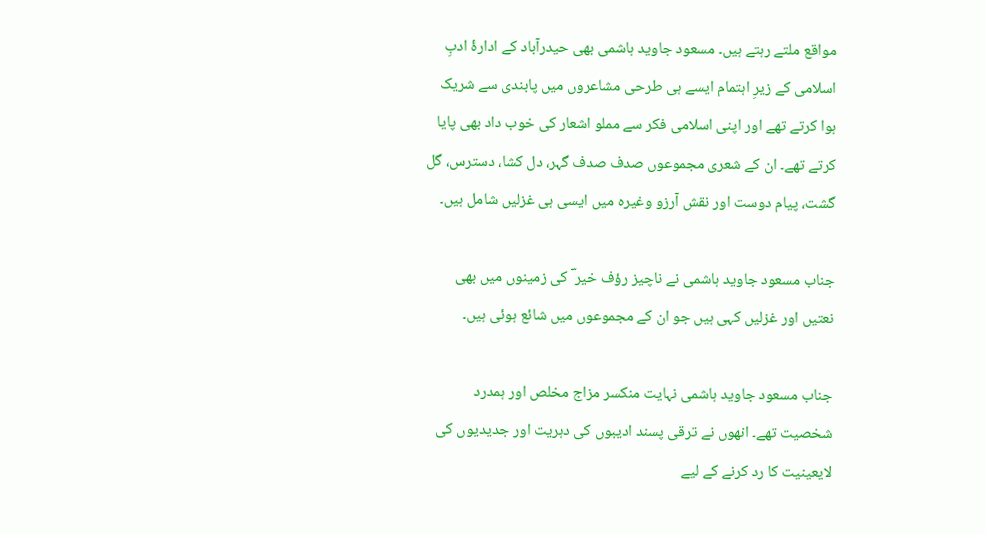مواقع ملتے رہتے ہیں۔ مسعود جاوید ہاشمی بھی حیدرآباد کے ادارۂ ادبِ اسلامی کے زیرِ اہتمام ایسے ہی طرحی مشاعروں میں پابندی سے شریک ہوا کرتے تھے اور اپنی اسلامی فکر سے مملو اشعار کی خوب داد بھی پایا کرتے تھے۔ ان کے شعری مجموعوں صدف صدف گہر، دل کشا، دسترس، گل گشت، پیام دوست اور نقش آرزو وغیرہ میں ایسی ہی غزلیں شامل ہیں۔

جناب مسعود جاوید ہاشمی نے ناچیز رؤف خیر ؔ کی زمینوں میں بھی نعتیں اور غزلیں کہی ہیں جو ان کے مجموعوں میں شائع ہوئی ہیں۔

جناب مسعود جاوید ہاشمی نہایت منکسر مزاج مخلص اور ہمدرد شخصیت تھے۔ انھوں نے ترقی پسند ادیبوں کی دہریت اور جدیدیوں کی لایعینیت کا رد کرنے کے لیے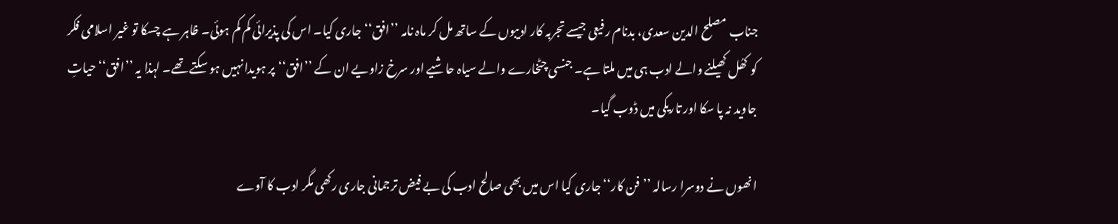جناب مصلح الدین سعدی، بدنام رفیعی جیسے تجربہ کار ادیبوں کے ساتھ مل کر ماہ نامہ ’’افق‘‘ جاری کیا۔ اس کی پذیرائی کم کم ہوئی۔ ظاہر ہے چسکا تو غیر اسلامی فکر کو کھُل کھیلنے والے ادب ہی میں ملتا ہے۔ جنسی چٹخارے والے سیاہ حاشیے اور سرخ زاویے ان کے ’’افق‘‘ پر ہویدا نہیں ہو سکتے تھے۔ لہذا یہ ’’افق‘‘ حیاتِ جاوید نہ پا سکا اور تاریکی میں ڈوب گیا۔

انھوں نے دوسرا رسالہ ’’فن کار‘‘ جاری کیا اس میں بھی صالح ادب کی بے فیض ترجمانی جاری رکھی مگر ادب کا آوے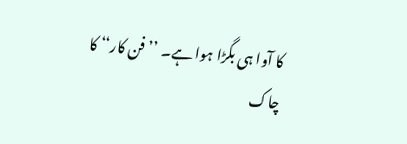کا آوا ہی بگڑا ہوا ہے۔ ’’فن کار‘‘ کا چاک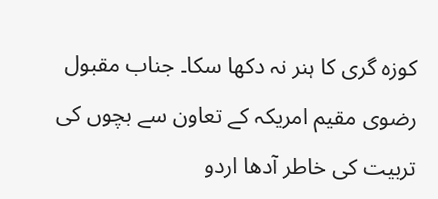کوزہ گری کا ہنر نہ دکھا سکا۔ جناب مقبول رضوی مقیم امریکہ کے تعاون سے بچوں کی تربیت کی خاطر آدھا اردو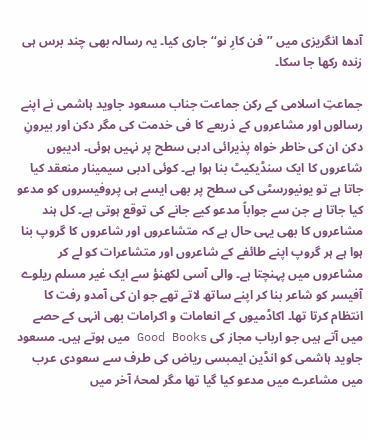آدھا انگریزی میں ’’فن کارِ نو‘‘ جاری کیا۔ یہ رسالہ بھی چند برس ہی زندہ رکھا جا سکا۔

جماعتِ اسلامی کے رکن جماعت جناب مسعود جاوید ہاشمی نے اپنے رسالوں اور مشاعروں کے ذریعے کا فی خدمت کی مگر دکن اور بیرونِ دکن ان کی خاطر خواہ پذیرائی ادبی سطح پر نہیں ہوئی۔ ادیبوں شاعروں کا ایک سنڈیکیٹ بنا ہوا ہے۔ کوئی ادبی سیمینار منعقد کیا جاتا ہے تو یونیورسٹی کی سطح پر بھی ایسے ہی پروفیسروں کو مدعو کیا جاتا ہے جن سے جواباً مدعو کیے جانے کی توقع ہوتی ہے۔ کل ہند مشاعروں کا بھی یہی حال ہے کہ متشاعروں اور شاعروں کا گروپ بنا ہوا ہے ہر گروپ اپنے طائفے کے شاعروں اور متشاعرات کو لے کر مشاعروں میں پہنچتا ہے۔ والی آسی لکھنؤ سے ایک غیر مسلم ریلوے آفیسر کو شاعر بنا کر اپنے ساتھ لاتے تھے جو ان کی آمدو رفت کا انتظام کرتا تھا۔ اکاڈمیوں کے انعامات و اکرامات بھی انہی کے حصے میں آتے ہیں جو ارباب مجاز کی Good Books میں ہوتے ہیں۔ مسعود جاوید ہاشمی کو انڈین ایمبسی ریاض کی طرف سے سعودی عرب میں مشاعرے میں مدعو کیا گیا تھا مگر لمحۂ آخر میں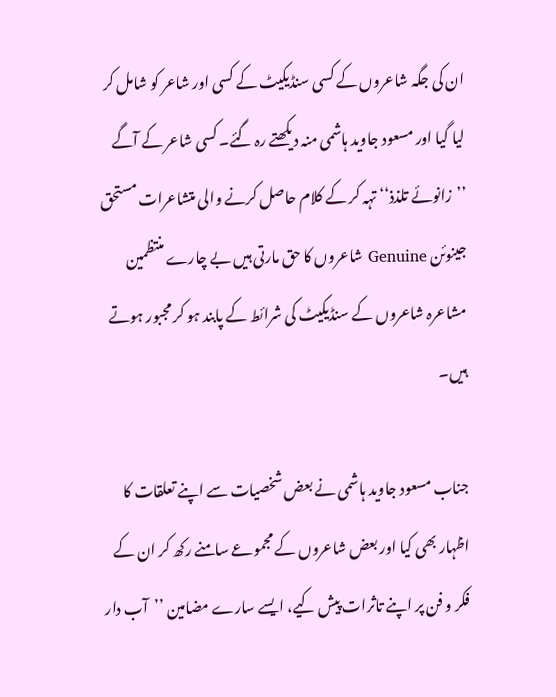ان کی جگہ شاعروں کے کسی سنڈیکیٹ کے کسی اور شاعر کو شامل کر لیا گیا اور مسعود جاوید ہاشمی منہ دیکھتے رہ گئے۔ کسی شاعر کے آگے ’’زانوئے تلذذ‘‘ تہہ کر کے کلام حاصل کرنے والی متشاعرات مستحق جینوئن Genuine شاعروں کا حق مارتی ہیں بے چارے منتظمین مشاعرہ شاعروں کے سنڈیکیٹ کی شرائط کے پابند ہو کر مجبور ہوتے ہیں۔

جناب مسعود جاوید ہاشمی نے بعض شخصیات سے اپنے تعلقات کا اظہار بھی کیا اور بعض شاعروں کے مجموعے سامنے رکھ کر ان کے فکر و فن پر اپنے تاثرات پیش کیے، ایسے سارے مضامین ’’آب دار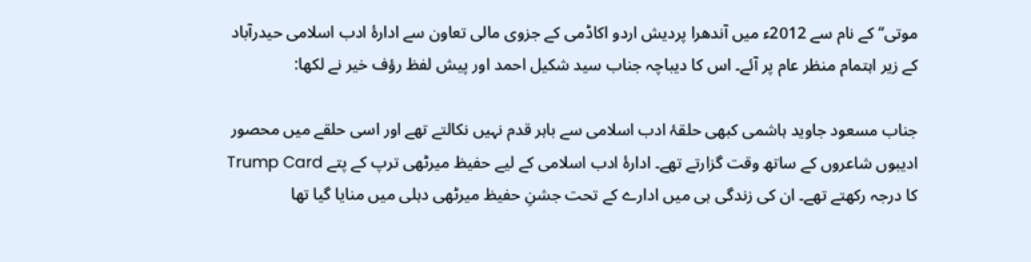موتی‘‘ کے نام سے 2012ء میں آندھرا پردیش اردو اکاڈمی کے جزوی مالی تعاون سے ادارۂ ادب اسلامی حیدرآباد کے زیر اہتمام منظر عام پر آئے۔ اس کا دیباچہ جناب سید شکیل احمد اور پیش لفظ رؤف خیر نے لکھا:

جناب مسعود جاوید ہاشمی کبھی حلقۂ ادب اسلامی سے باہر قدم نہیں نکالتے تھے اور اسی حلقے میں محصور ادیبوں شاعروں کے ساتھ وقت گزارتے تھے۔ ادارۂ ادب اسلامی کے لیے حفیظ میرٹھی ترپ کے پتے Trump Card کا درجہ رکھتے تھے۔ ان کی زندگی ہی میں ادارے کے تحت جشنِ حفیظ میرٹھی دہلی میں منایا گیا تھا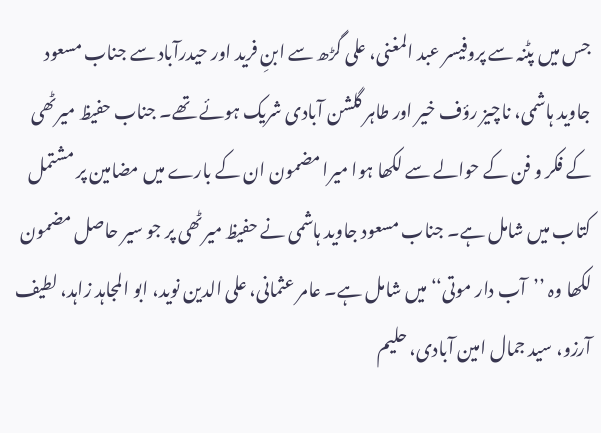جس میں پٹنہ سے پروفیسر عبد المغنی، علی گڑھ سے ابنِ فرید اور حیدرآباد سے جناب مسعود جاوید ہاشمی، ناچیز رؤف خیر اور طاہر گلشن آبادی شریک ہوئے تھے۔ جناب حفیظ میرٹھی کے فکر و فن کے حوالے سے لکھا ہوا میرا مضمون ان کے بارے میں مضامین پر مشتمل کتاب میں شامل ہے۔ جناب مسعود جاوید ہاشمی نے حفیظ میرٹھی پر جو سیر حاصل مضمون لکھا وہ ’’آب دار موتی‘‘ میں شامل ہے۔ عامر عثمانی، علی الدین نوید، ابو المجاہد زاہد، لطیف آرزو، سید جمال امین آبادی، حلیم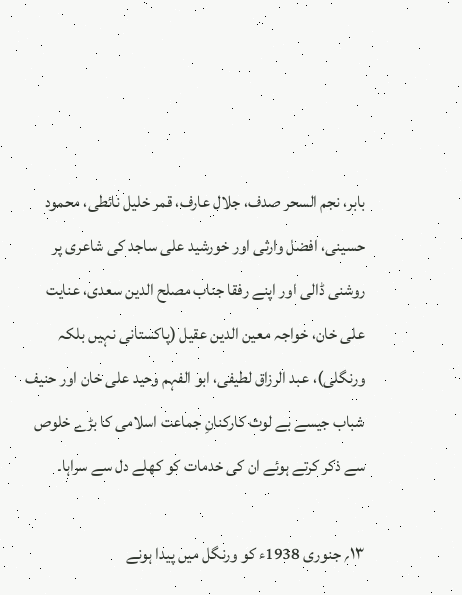بابر، نجم السحر صدف، جلال عارف، قمر خلیل نائطی، محمود حسینی، افضل وارثی اور خورشید علی ساجد کی شاعری پر روشنی ڈالی اور اپنے رفقا جناب مصلح الدین سعدی، عنایت علی خان، خواجہ معین الدین عقیل (پاکستانی نہیں بلکہ ورنگلی)، عبد الرزاق لطیفی، ابو الفہم وحید علی خان اور حنیف شباب جیسے بے لوث کارکنانِ جماعت اسلامی کا بڑے خلوص سے ذکر کرتے ہوئے ان کی خدمات کو کھلے دل سے سراہا۔

۱۳؍ جنوری 1938ء کو ورنگل میں پیدا ہونے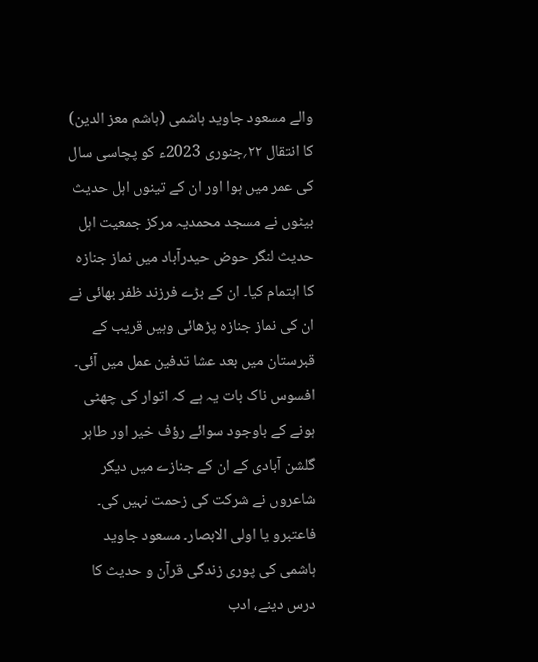والے مسعود جاوید ہاشمی (ہاشم معز الدین) کا انتقال ۲۲؍جنوری 2023ء کو پچاسی سال کی عمر میں ہوا اور ان کے تینوں اہل حدیث بیٹوں نے مسجد محمدیہ مرکز جمعیت اہل حدیث لنگر حوض حیدرآباد میں نماز جنازہ کا اہتمام کیا۔ ان کے بڑے فرزند ظفر بھائی نے ان کی نماز جنازہ پڑھائی وہیں قریب کے قبرستان میں بعد عشا تدفین عمل میں آئی۔ افسوس ناک بات یہ ہے کہ اتوار کی چھٹی ہونے کے باوجود سوائے رؤف خیر اور طاہر گلشن آبادی کے ان کے جنازے میں دیگر شاعروں نے شرکت کی زحمت نہیں کی۔ فاعتبرو یا اولی الابصار۔ مسعود جاوید ہاشمی کی پوری زندگی قرآن و حدیث کا درس دینے، ادب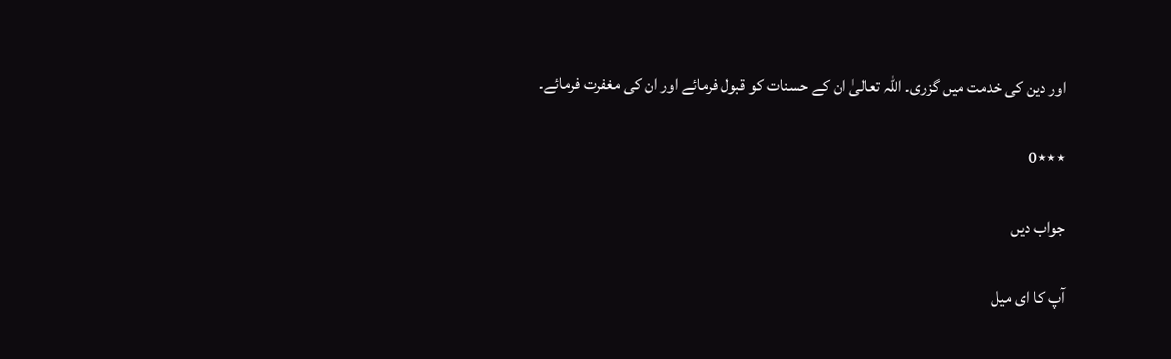اور دین کی خدمت میں گزری۔ اللہ تعالیٰ ان کے حسنات کو قبول فرمائے اور ان کی مغفرت فرمائے۔

٭٭٭0

جواب دیں

آپ کا ای میل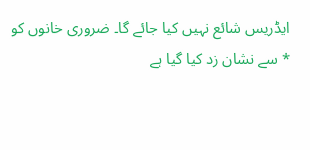ایڈریس شائع نہیں کیا جائے گا۔ ضروری خانوں کو * سے نشان زد کیا گیا ہے